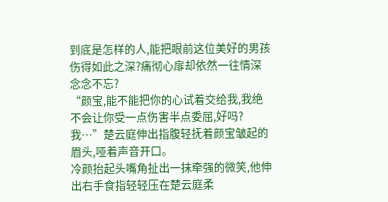到底是怎样的人,能把眼前这位美好的男孩伤得如此之深?痛彻心扉却依然一往情深念念不忘?
“颜宝,能不能把你的心试着交给我,我绝不会让你受一点伤害半点委屈,好吗?我…”楚云庭伸出指腹轻抚着颜宝皱起的眉头,哑着声音开口。
冷颜抬起头嘴角扯出一抹牵强的微笑,他伸出右手食指轻轻压在楚云庭柔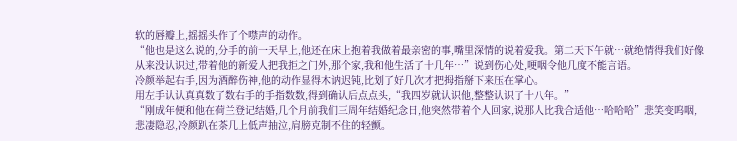软的唇瓣上,摇摇头作了个噤声的动作。
“他也是这么说的,分手的前一天早上,他还在床上抱着我做着最亲密的事,嘴里深情的说着爱我。第二天下午就…就绝情得我们好像从来没认识过,带着他的新爱人把我拒之门外,那个家,我和他生活了十几年…”说到伤心处,哽咽令他几度不能言语。
冷颜举起右手,因为酒醉伤神,他的动作显得木讷迟钝,比划了好几次才把拇指掰下来压在掌心。
用左手认认真真数了数右手的手指数数,得到确认后点点头,“我四岁就认识他,整整认识了十八年。”
“刚成年便和他在荷兰登记结婚,几个月前我们三周年结婚纪念日,他突然带着个人回家,说那人比我合适他…哈哈哈”悲笑变呜咽,悲凄隐忍,冷颜趴在茶几上低声抽泣,肩膀克制不住的轻颤。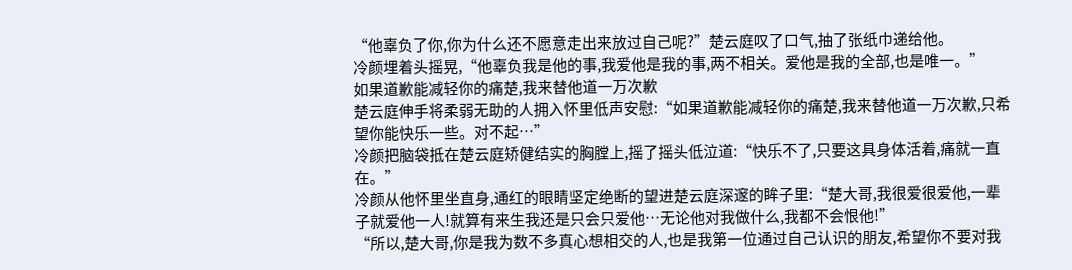“他辜负了你,你为什么还不愿意走出来放过自己呢?”楚云庭叹了口气,抽了张纸巾递给他。
冷颜埋着头摇晃,“他辜负我是他的事,我爱他是我的事,两不相关。爱他是我的全部,也是唯一。”
如果道歉能减轻你的痛楚,我来替他道一万次歉
楚云庭伸手将柔弱无助的人拥入怀里低声安慰:“如果道歉能减轻你的痛楚,我来替他道一万次歉,只希望你能快乐一些。对不起…”
冷颜把脑袋抵在楚云庭矫健结实的胸膛上,摇了摇头低泣道:“快乐不了,只要这具身体活着,痛就一直在。”
冷颜从他怀里坐直身,通红的眼睛坚定绝断的望进楚云庭深邃的眸子里:“楚大哥,我很爱很爱他,一辈子就爱他一人!就算有来生我还是只会只爱他…无论他对我做什么,我都不会恨他!”
“所以,楚大哥,你是我为数不多真心想相交的人,也是我第一位通过自己认识的朋友,希望你不要对我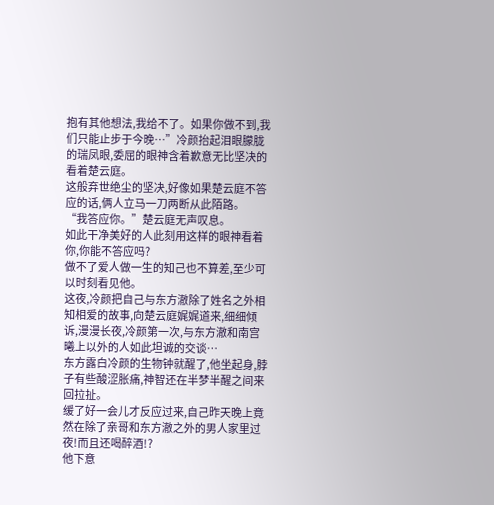抱有其他想法,我给不了。如果你做不到,我们只能止步于今晚…”冷颜抬起泪眼朦胧的瑞凤眼,委屈的眼神含着歉意无比坚决的看着楚云庭。
这般弃世绝尘的坚决,好像如果楚云庭不答应的话,俩人立马一刀两断从此陌路。
“我答应你。”楚云庭无声叹息。
如此干净美好的人此刻用这样的眼神看着你,你能不答应吗?
做不了爱人做一生的知己也不算差,至少可以时刻看见他。
这夜,冷颜把自己与东方澈除了姓名之外相知相爱的故事,向楚云庭娓娓道来,细细倾诉,漫漫长夜,冷颜第一次,与东方澈和南宫曦上以外的人如此坦诚的交谈…
东方露白冷颜的生物钟就醒了,他坐起身,脖子有些酸涩胀痛,神智还在半梦半醒之间来回拉扯。
缓了好一会儿才反应过来,自己昨天晚上竟然在除了亲哥和东方澈之外的男人家里过夜!而且还喝醉酒!?
他下意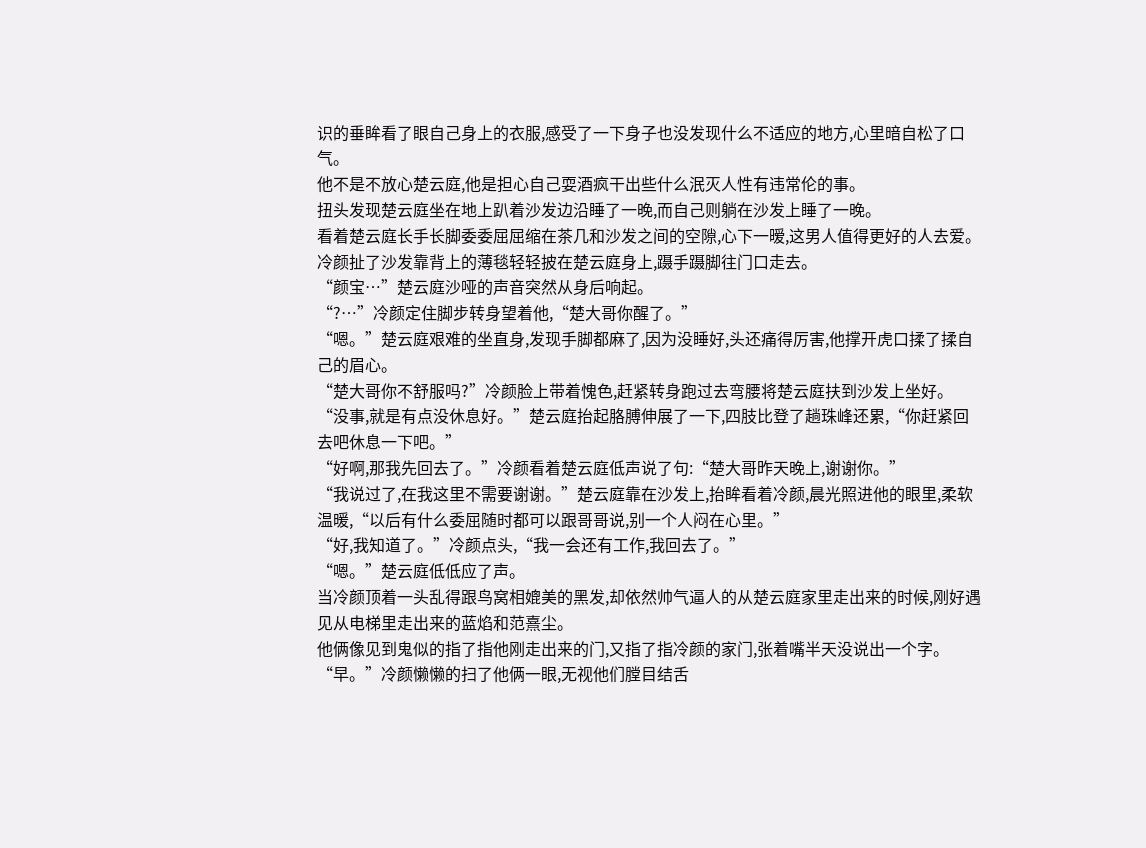识的垂眸看了眼自己身上的衣服,感受了一下身子也没发现什么不适应的地方,心里暗自松了口气。
他不是不放心楚云庭,他是担心自己耍酒疯干出些什么泯灭人性有违常伦的事。
扭头发现楚云庭坐在地上趴着沙发边沿睡了一晚,而自己则躺在沙发上睡了一晚。
看着楚云庭长手长脚委委屈屈缩在茶几和沙发之间的空隙,心下一暧,这男人值得更好的人去爱。
冷颜扯了沙发靠背上的薄毯轻轻披在楚云庭身上,蹑手蹑脚往门口走去。
“颜宝…”楚云庭沙哑的声音突然从身后响起。
“?…”冷颜定住脚步转身望着他,“楚大哥你醒了。”
“嗯。”楚云庭艰难的坐直身,发现手脚都麻了,因为没睡好,头还痛得厉害,他撑开虎口揉了揉自己的眉心。
“楚大哥你不舒服吗?”冷颜脸上带着愧色,赶紧转身跑过去弯腰将楚云庭扶到沙发上坐好。
“没事,就是有点没休息好。”楚云庭抬起胳膊伸展了一下,四肢比登了趟珠峰还累,“你赶紧回去吧休息一下吧。”
“好啊,那我先回去了。”冷颜看着楚云庭低声说了句:“楚大哥昨天晚上,谢谢你。”
“我说过了,在我这里不需要谢谢。”楚云庭靠在沙发上,抬眸看着冷颜,晨光照进他的眼里,柔软温暖,“以后有什么委屈随时都可以跟哥哥说,别一个人闷在心里。”
“好,我知道了。”冷颜点头,“我一会还有工作,我回去了。”
“嗯。”楚云庭低低应了声。
当冷颜顶着一头乱得跟鸟窝相媲美的黑发,却依然帅气逼人的从楚云庭家里走出来的时候,刚好遇见从电梯里走出来的蓝焰和范熹尘。
他俩像见到鬼似的指了指他刚走出来的门,又指了指冷颜的家门,张着嘴半天没说出一个字。
“早。”冷颜懒懒的扫了他俩一眼,无视他们膛目结舌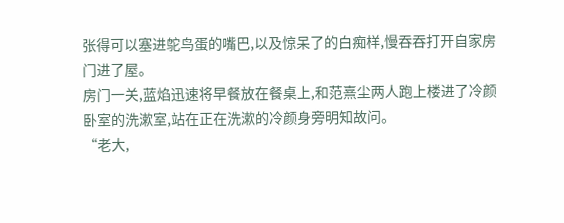张得可以塞进鸵鸟蛋的嘴巴,以及惊呆了的白痴样,慢吞吞打开自家房门进了屋。
房门一关,蓝焰迅速将早餐放在餐桌上,和范熹尘两人跑上楼进了冷颜卧室的洗漱室,站在正在洗漱的冷颜身旁明知故问。
“老大,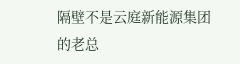隔壁不是云庭新能源集团的老总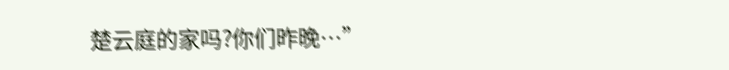楚云庭的家吗?你们昨晚…”